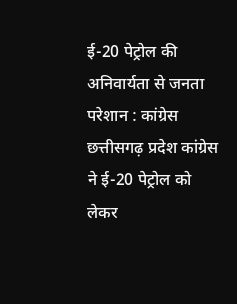ई-20 पेट्रोल की अनिवार्यता से जनता परेशान : कांग्रेस
छत्तीसगढ़ प्रदेश कांग्रेस ने ई-20 पेट्रोल को लेकर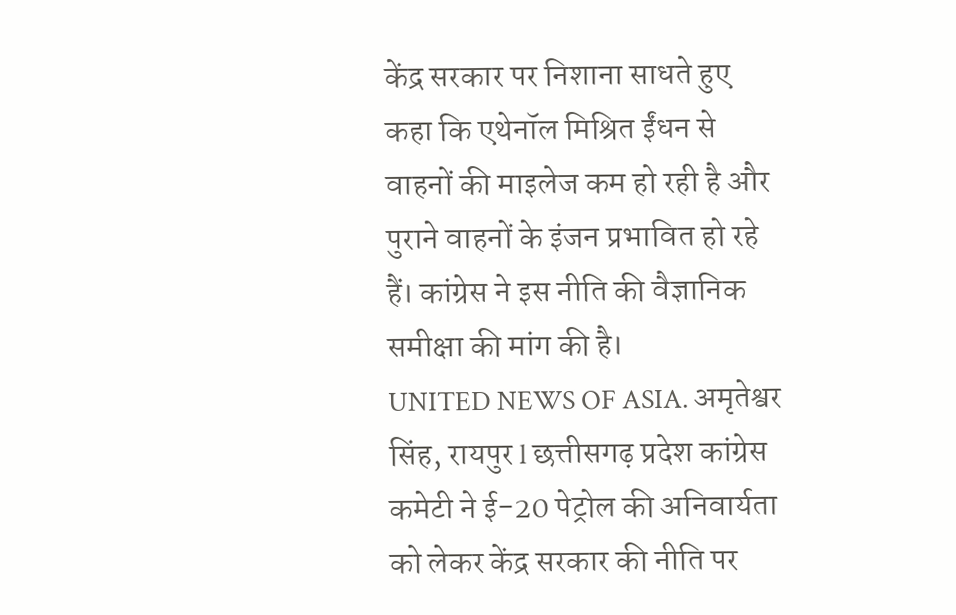केंद्र सरकार पर निशाना साधते हुए कहा कि एथेनॉल मिश्रित ईंधन से वाहनों की माइलेज कम हो रही है और पुराने वाहनों के इंजन प्रभावित हो रहे हैं। कांग्रेस ने इस नीति की वैज्ञानिक समीक्षा की मांग की है।
UNITED NEWS OF ASIA. अमृतेश्वर सिंह, रायपुर l छत्तीसगढ़ प्रदेश कांग्रेस कमेटी ने ई-20 पेट्रोल की अनिवार्यता को लेकर केंद्र सरकार की नीति पर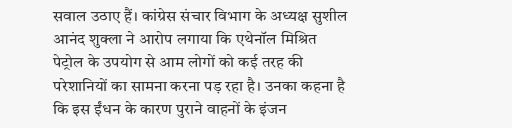सवाल उठाए हैं। कांग्रेस संचार विभाग के अध्यक्ष सुशील आनंद शुक्ला ने आरोप लगाया कि एथेनॉल मिश्रित पेट्रोल के उपयोग से आम लोगों को कई तरह की परेशानियों का सामना करना पड़ रहा है। उनका कहना है कि इस ईंधन के कारण पुराने वाहनों के इंजन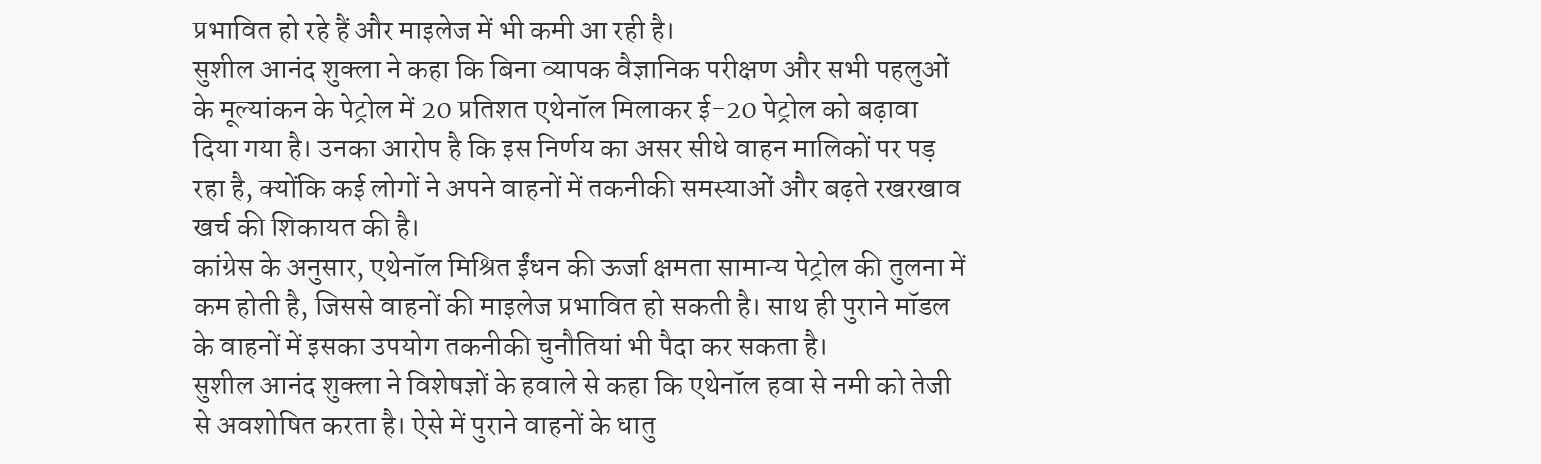प्रभावित हो रहे हैं और माइलेज में भी कमी आ रही है।
सुशील आनंद शुक्ला ने कहा कि बिना व्यापक वैज्ञानिक परीक्षण और सभी पहलुओं के मूल्यांकन के पेट्रोल में 20 प्रतिशत एथेनॉल मिलाकर ई-20 पेट्रोल को बढ़ावा दिया गया है। उनका आरोप है कि इस निर्णय का असर सीधे वाहन मालिकों पर पड़ रहा है, क्योंकि कई लोगों ने अपने वाहनों में तकनीकी समस्याओं और बढ़ते रखरखाव खर्च की शिकायत की है।
कांग्रेस के अनुसार, एथेनॉल मिश्रित ईंधन की ऊर्जा क्षमता सामान्य पेट्रोल की तुलना में कम होती है, जिससे वाहनों की माइलेज प्रभावित हो सकती है। साथ ही पुराने मॉडल के वाहनों में इसका उपयोग तकनीकी चुनौतियां भी पैदा कर सकता है।
सुशील आनंद शुक्ला ने विशेषज्ञों के हवाले से कहा कि एथेनॉल हवा से नमी को तेजी से अवशोषित करता है। ऐसे में पुराने वाहनों के धातु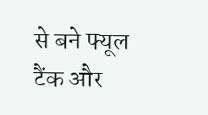से बने फ्यूल टैंक और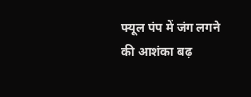फ्यूल पंप में जंग लगने की आशंका बढ़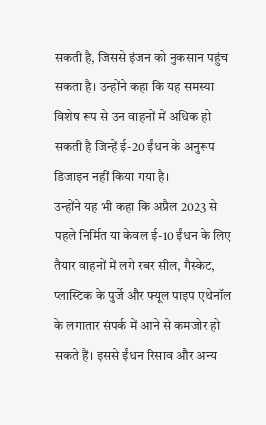सकती है, जिससे इंजन को नुकसान पहुंच सकता है। उन्होंने कहा कि यह समस्या विशेष रूप से उन वाहनों में अधिक हो सकती है जिन्हें ई-20 ईंधन के अनुरूप डिजाइन नहीं किया गया है।
उन्होंने यह भी कहा कि अप्रैल 2023 से पहले निर्मित या केवल ई-10 ईंधन के लिए तैयार वाहनों में लगे रबर सील, गैस्केट, प्लास्टिक के पुर्जे और फ्यूल पाइप एथेनॉल के लगातार संपर्क में आने से कमजोर हो सकते हैं। इससे ईंधन रिसाव और अन्य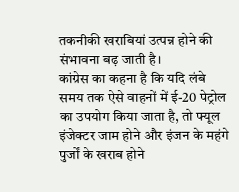तकनीकी खराबियां उत्पन्न होने की संभावना बढ़ जाती है।
कांग्रेस का कहना है कि यदि लंबे समय तक ऐसे वाहनों में ई-20 पेट्रोल का उपयोग किया जाता है, तो फ्यूल इंजेक्टर जाम होने और इंजन के महंगे पुर्जों के खराब होने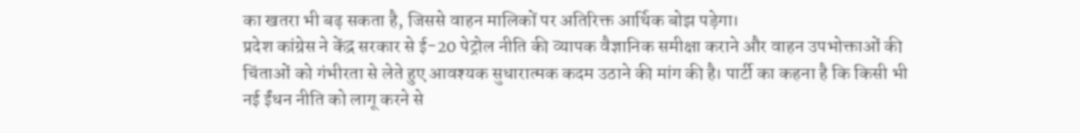का खतरा भी बढ़ सकता है, जिससे वाहन मालिकों पर अतिरिक्त आर्थिक बोझ पड़ेगा।
प्रदेश कांग्रेस ने केंद्र सरकार से ई-20 पेट्रोल नीति की व्यापक वैज्ञानिक समीक्षा कराने और वाहन उपभोक्ताओं की चिंताओं को गंभीरता से लेते हुए आवश्यक सुधारात्मक कदम उठाने की मांग की है। पार्टी का कहना है कि किसी भी नई ईंधन नीति को लागू करने से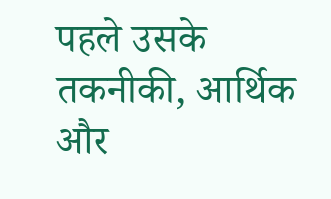पहले उसके तकनीकी, आर्थिक और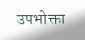उपभोक्ता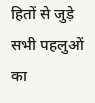हितों से जुड़े सभी पहलुओं का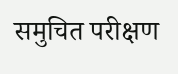समुचित परीक्षण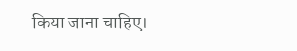किया जाना चाहिए।